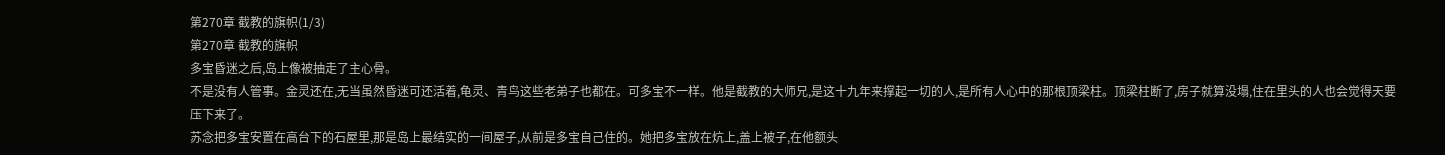第270章 截教的旗帜(1/3)
第270章 截教的旗帜
多宝昏迷之后,岛上像被抽走了主心骨。
不是没有人管事。金灵还在,无当虽然昏迷可还活着,龟灵、青鸟这些老弟子也都在。可多宝不一样。他是截教的大师兄,是这十九年来撑起一切的人,是所有人心中的那根顶梁柱。顶梁柱断了,房子就算没塌,住在里头的人也会觉得天要压下来了。
苏念把多宝安置在高台下的石屋里,那是岛上最结实的一间屋子,从前是多宝自己住的。她把多宝放在炕上,盖上被子,在他额头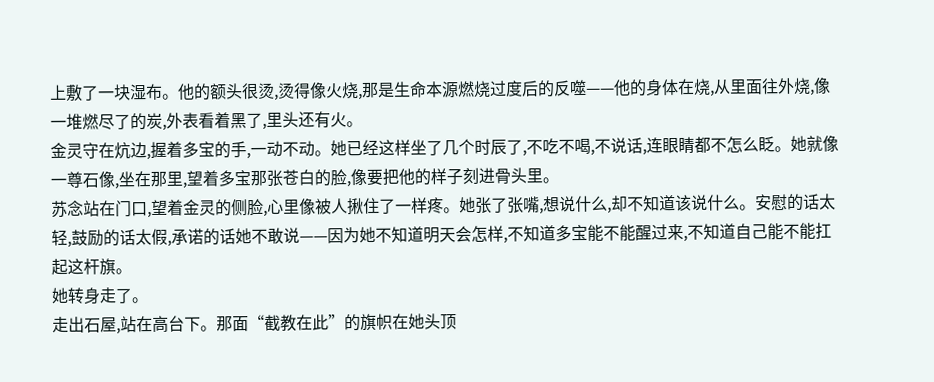上敷了一块湿布。他的额头很烫,烫得像火烧,那是生命本源燃烧过度后的反噬——他的身体在烧,从里面往外烧,像一堆燃尽了的炭,外表看着黑了,里头还有火。
金灵守在炕边,握着多宝的手,一动不动。她已经这样坐了几个时辰了,不吃不喝,不说话,连眼睛都不怎么眨。她就像一尊石像,坐在那里,望着多宝那张苍白的脸,像要把他的样子刻进骨头里。
苏念站在门口,望着金灵的侧脸,心里像被人揪住了一样疼。她张了张嘴,想说什么,却不知道该说什么。安慰的话太轻,鼓励的话太假,承诺的话她不敢说——因为她不知道明天会怎样,不知道多宝能不能醒过来,不知道自己能不能扛起这杆旗。
她转身走了。
走出石屋,站在高台下。那面“截教在此”的旗帜在她头顶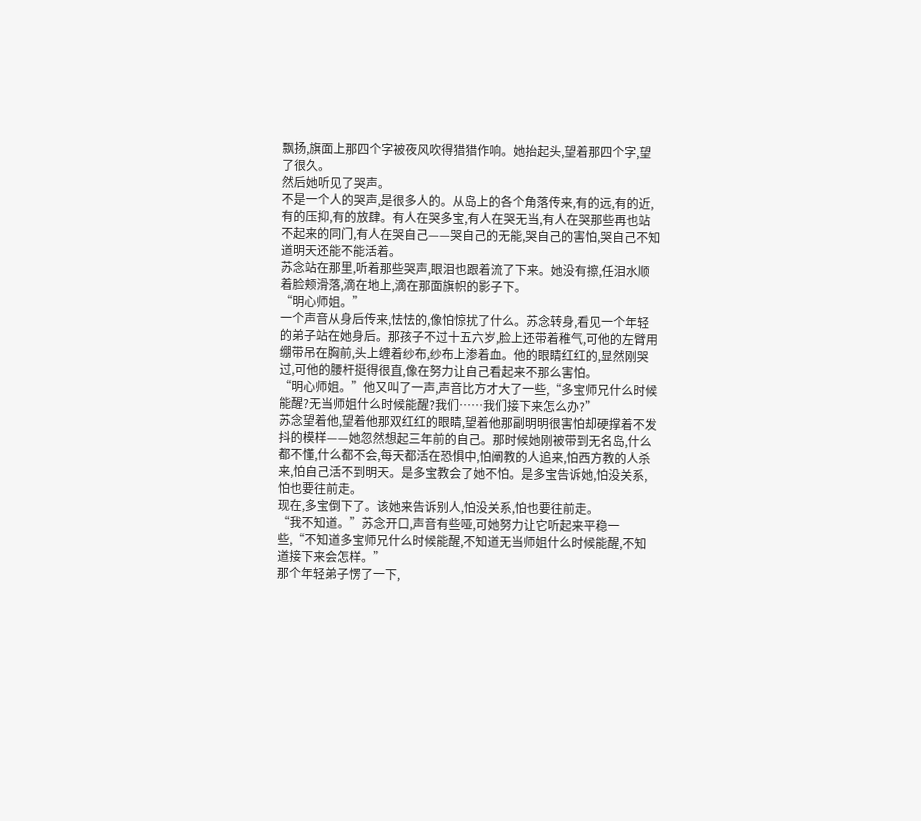飘扬,旗面上那四个字被夜风吹得猎猎作响。她抬起头,望着那四个字,望了很久。
然后她听见了哭声。
不是一个人的哭声,是很多人的。从岛上的各个角落传来,有的远,有的近,有的压抑,有的放肆。有人在哭多宝,有人在哭无当,有人在哭那些再也站不起来的同门,有人在哭自己——哭自己的无能,哭自己的害怕,哭自己不知道明天还能不能活着。
苏念站在那里,听着那些哭声,眼泪也跟着流了下来。她没有擦,任泪水顺着脸颊滑落,滴在地上,滴在那面旗帜的影子下。
“明心师姐。”
一个声音从身后传来,怯怯的,像怕惊扰了什么。苏念转身,看见一个年轻的弟子站在她身后。那孩子不过十五六岁,脸上还带着稚气,可他的左臂用绷带吊在胸前,头上缠着纱布,纱布上渗着血。他的眼睛红红的,显然刚哭过,可他的腰杆挺得很直,像在努力让自己看起来不那么害怕。
“明心师姐。”他又叫了一声,声音比方才大了一些,“多宝师兄什么时候能醒?无当师姐什么时候能醒?我们……我们接下来怎么办?”
苏念望着他,望着他那双红红的眼睛,望着他那副明明很害怕却硬撑着不发抖的模样——她忽然想起三年前的自己。那时候她刚被带到无名岛,什么都不懂,什么都不会,每天都活在恐惧中,怕阐教的人追来,怕西方教的人杀来,怕自己活不到明天。是多宝教会了她不怕。是多宝告诉她,怕没关系,怕也要往前走。
现在,多宝倒下了。该她来告诉别人,怕没关系,怕也要往前走。
“我不知道。”苏念开口,声音有些哑,可她努力让它听起来平稳一些,“不知道多宝师兄什么时候能醒,不知道无当师姐什么时候能醒,不知道接下来会怎样。”
那个年轻弟子愣了一下,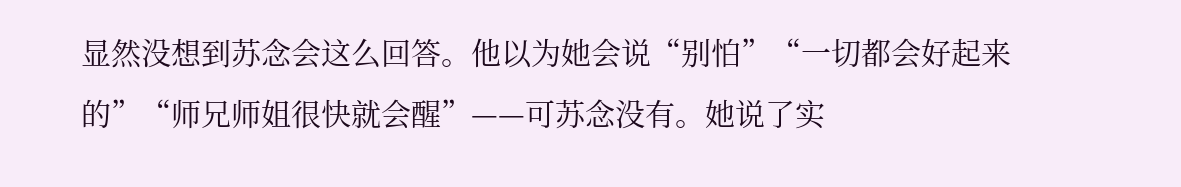显然没想到苏念会这么回答。他以为她会说“别怕”“一切都会好起来的”“师兄师姐很快就会醒”——可苏念没有。她说了实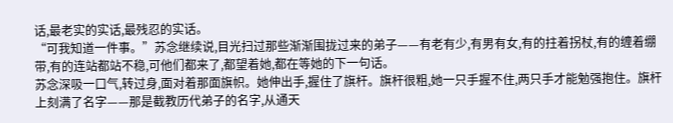话,最老实的实话,最残忍的实话。
“可我知道一件事。”苏念继续说,目光扫过那些渐渐围拢过来的弟子——有老有少,有男有女,有的拄着拐杖,有的缠着绷带,有的连站都站不稳,可他们都来了,都望着她,都在等她的下一句话。
苏念深吸一口气,转过身,面对着那面旗帜。她伸出手,握住了旗杆。旗杆很粗,她一只手握不住,两只手才能勉强抱住。旗杆上刻满了名字——那是截教历代弟子的名字,从通天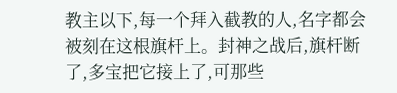教主以下,每一个拜入截教的人,名字都会被刻在这根旗杆上。封神之战后,旗杆断了,多宝把它接上了,可那些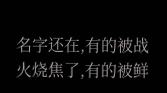名字还在,有的被战火烧焦了,有的被鲜